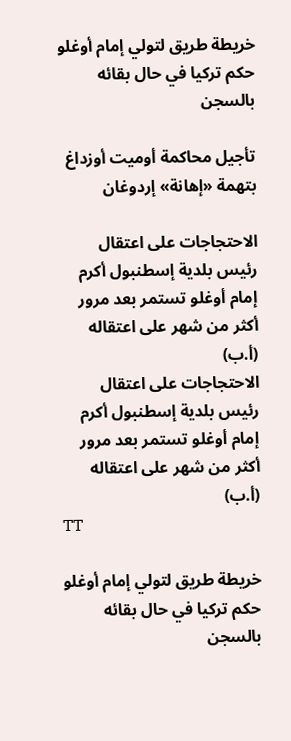خريطة طريق لتولي إمام أوغلو حكم تركيا في حال بقائه بالسجن

تأجيل محاكمة أوميت أوزداغ بتهمة «إهانة» إردوغان

الاحتجاجات على اعتقال رئيس بلدية إسطنبول أكرم إمام أوغلو تستمر بعد مرور أكثر من شهر على اعتقاله (أ.ب)
الاحتجاجات على اعتقال رئيس بلدية إسطنبول أكرم إمام أوغلو تستمر بعد مرور أكثر من شهر على اعتقاله (أ.ب)
TT

خريطة طريق لتولي إمام أوغلو حكم تركيا في حال بقائه بالسجن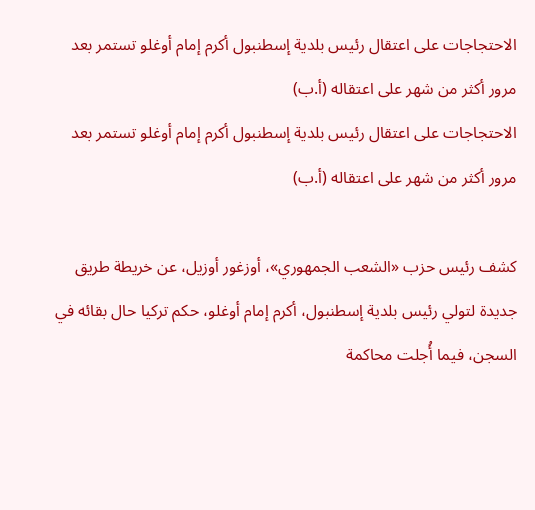الاحتجاجات على اعتقال رئيس بلدية إسطنبول أكرم إمام أوغلو تستمر بعد مرور أكثر من شهر على اعتقاله (أ.ب)
الاحتجاجات على اعتقال رئيس بلدية إسطنبول أكرم إمام أوغلو تستمر بعد مرور أكثر من شهر على اعتقاله (أ.ب)

كشف رئيس حزب «الشعب الجمهوري»، أوزغور أوزيل، عن خريطة طريق جديدة لتولي رئيس بلدية إسطنبول، أكرم إمام أوغلو، حكم تركيا حال بقائه في السجن، فيما أُجلت محاكمة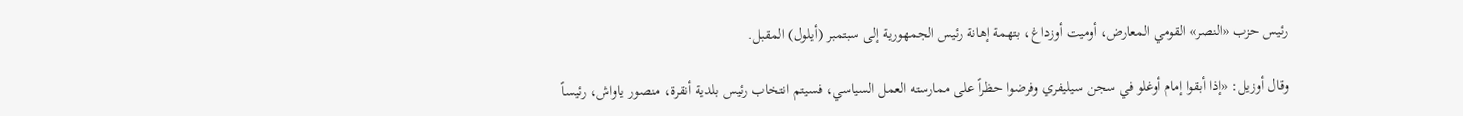رئيس حزب «النصر» القومي المعارض، أوميت أوزداغ، بتهمة إهانة رئيس الجمهورية إلى سبتمبر (أيلول) المقبل.

وقال أوزيل: «إذا أبقوا إمام أوغلو في سجن سيليفري وفرضوا حظراً على ممارسته العمل السياسي، فسيتم انتخاب رئيس بلدية أنقرة، منصور ياواش، رئيساً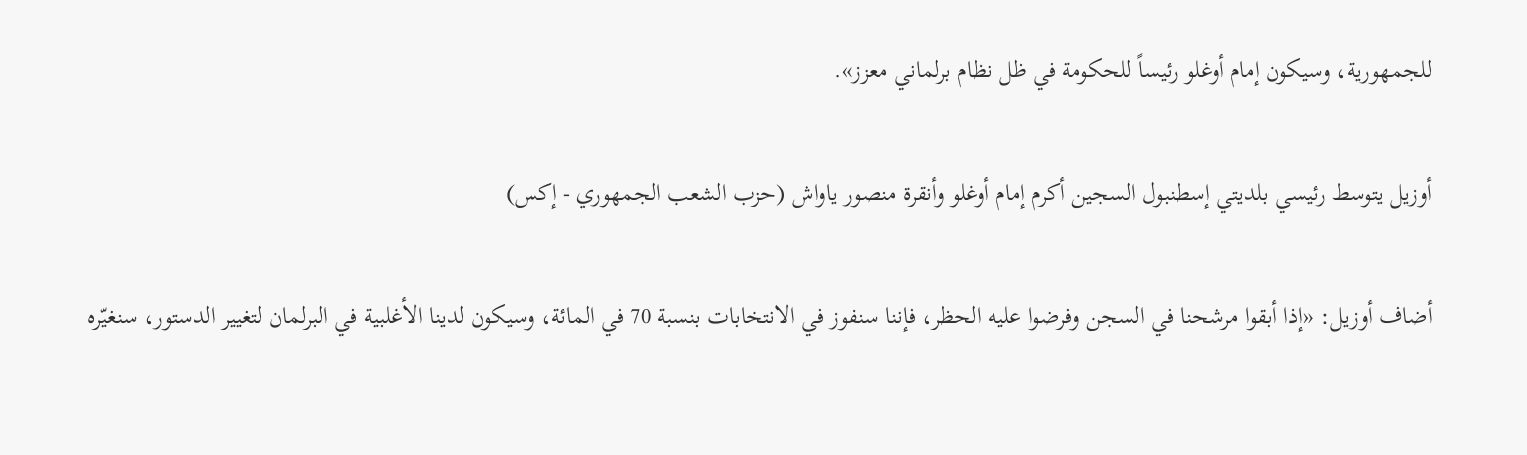للجمهورية، وسيكون إمام أوغلو رئيساً للحكومة في ظل نظام برلماني معزز».

أوزيل يتوسط رئيسي بلديتي إسطنبول السجين أكرم إمام أوغلو وأنقرة منصور ياواش (حزب الشعب الجمهوري - إكس)

أضاف أوزيل: «إذا أبقوا مرشحنا في السجن وفرضوا عليه الحظر، فإننا سنفوز في الانتخابات بنسبة 70 في المائة، وسيكون لدينا الأغلبية في البرلمان لتغيير الدستور، سنغيّره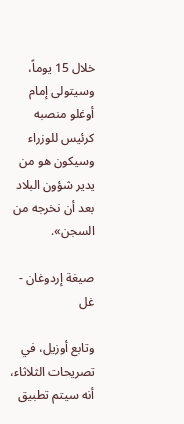خلال 15 يوماً، وسيتولى إمام أوغلو منصبه كرئيس للوزراء وسيكون هو من يدير شؤون البلاد بعد أن نخرجه من السجن».

صيغة إردوغان - غل

وتابع أوزيل، في تصريحات الثلاثاء، أنه سيتم تطبيق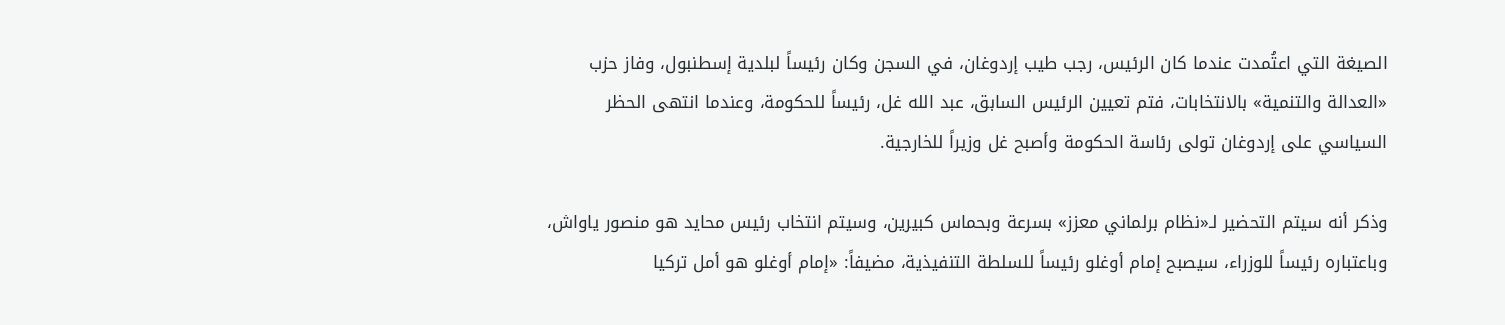الصيغة التي اعتُمدت عندما كان الرئيس، رجب طيب إردوغان، في السجن وكان رئيساً لبلدية إسطنبول، وفاز حزب «العدالة والتنمية» بالانتخابات، فتم تعيين الرئيس السابق، عبد الله غل، رئيساً للحكومة، وعندما انتهى الحظر السياسي على إردوغان تولى رئاسة الحكومة وأصبح غل وزيراً للخارجية.

وذكر أنه سيتم التحضير لـ«نظام برلماني معزز» بسرعة وبحماس كبيرين، وسيتم انتخاب رئيس محايد هو منصور ياواش، وباعتباره رئيساً للوزراء، سيصبح إمام أوغلو رئيساً للسلطة التنفيذية، مضيفاً: «إمام أوغلو هو أمل تركيا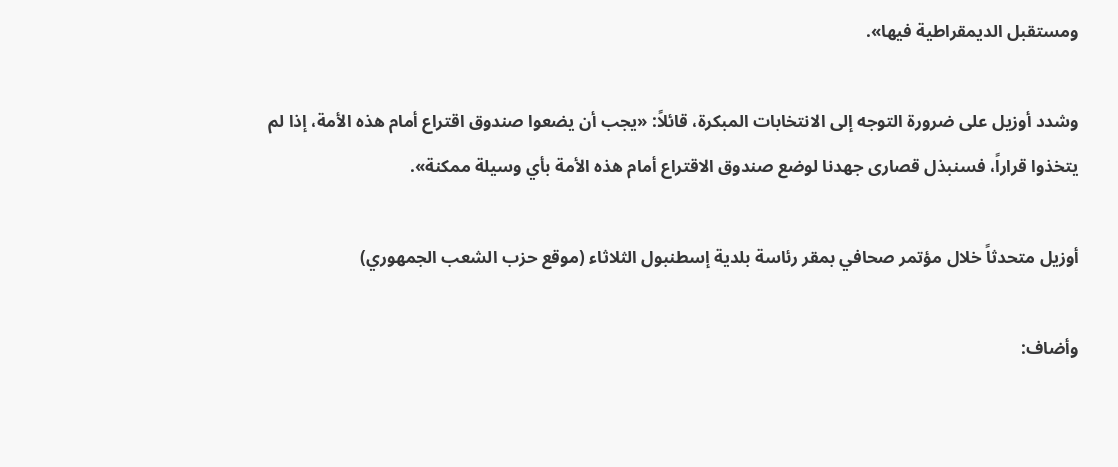ومستقبل الديمقراطية فيها».

وشدد أوزيل على ضرورة التوجه إلى الانتخابات المبكرة، قائلاً: «يجب أن يضعوا صندوق اقتراع أمام هذه الأمة، إذا لم يتخذوا قراراً، فسنبذل قصارى جهدنا لوضع صندوق الاقتراع أمام هذه الأمة بأي وسيلة ممكنة».

أوزيل متحدثاً خلال مؤتمر صحافي بمقر رئاسة بلدية إسطنبول الثلاثاء (موقع حزب الشعب الجمهوري)

وأضاف: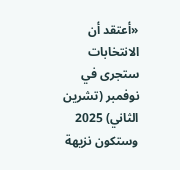«أعتقد أن الانتخابات ستجرى في نوفمبر (تشرين الثاني) 2025 وستكون نزيهة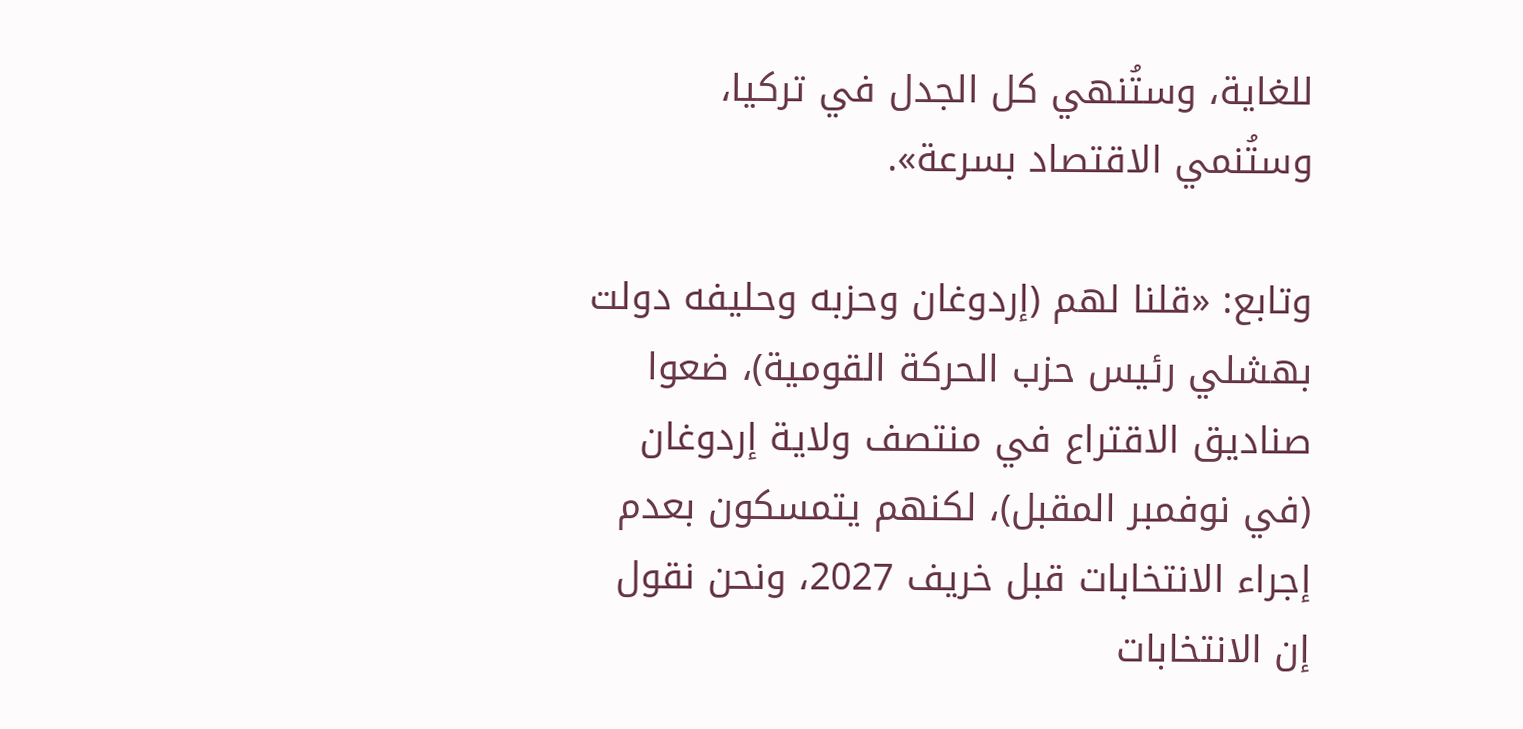للغاية، وستُنهي كل الجدل في تركيا، وستُنمي الاقتصاد بسرعة».

وتابع: «قلنا لهم (إردوغان وحزبه وحليفه دولت بهشلي رئيس حزب الحركة القومية)، ضعوا صناديق الاقتراع في منتصف ولاية إردوغان (في نوفمبر المقبل)، لكنهم يتمسكون بعدم إجراء الانتخابات قبل خريف 2027، ونحن نقول إن الانتخابات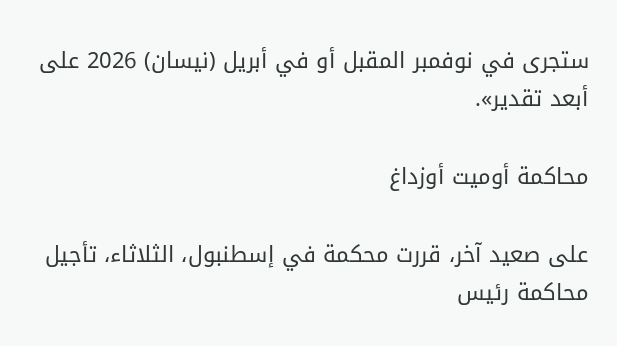ستجرى في نوفمبر المقبل أو في أبريل (نيسان) 2026 على أبعد تقدير».

محاكمة أوميت أوزداغ

على صعيد آخر، قررت محكمة في إسطنبول، الثلاثاء، تأجيل محاكمة رئيس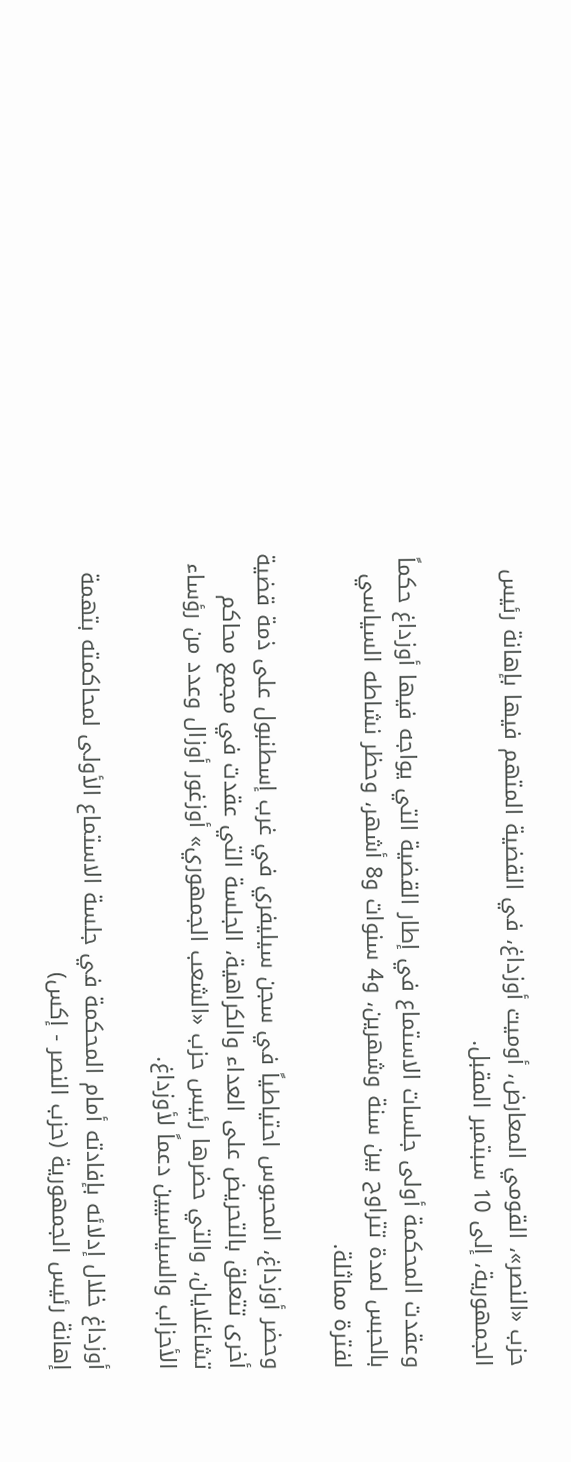حزب «النصر»، القومي المعارض، أوميت أوزداغ، في القضية المتهم فيها بإهانة رئيس الجمهورية، إلى 10 سبتمبر المقبل.

وعقدت المحكمة أولى جلسات الاستماع في إطار القضية التي يواجه فيها أوزداغ حكماً بالحبس لمدة تتراوح بين سنة وشهرين، و4 سنوات و8 أشهر، وحظر نشاطه السياسي لفترة مماثلة.

وحضر أوزداغ، المحبوس احتياطياً في سجن سيليفري في غرب إسطنبول على ذمة قضية أخرى تتعلق بالتحريض على العداء والكراهية، الجلسة التي عقدت في مجمع محاكم تشاغلايان، والتي حضرها رئيس حزب «الشعب الجمهوري» أوزغور أوزال وعدد من رؤساء الأحزاب والسياسيين دعماً لأوزداغ.

أوزداغ خلال إدلائه بإفادته أمام المحكمة في جلسة الاستماع الأولى لمحاكمته بتهمة إهانة رئيس الجمهورية (حزب النصر - إكس)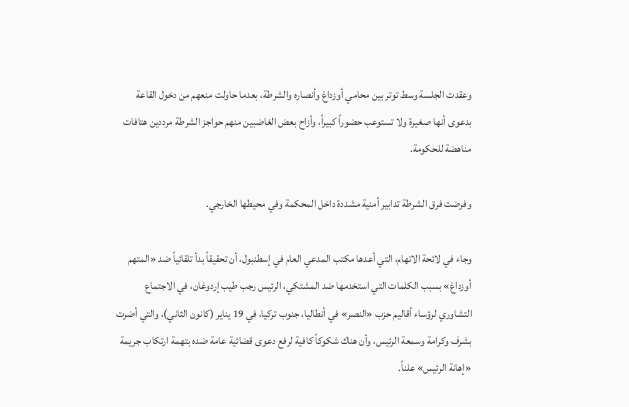وعقدت الجلسة وسط توتر بين محامي أوزداغ وأنصاره والشرطة، بعدما حاولت منعهم من دخول القاعة بدعوى أنها صغيرة ولا تستوعب حضوراً كبيراً، وأزاح بعض الغاضبين منهم حواجز الشرطة مرددين هتافات مناهضة للحكومة.

وفرضت فرق الشرطة تدابير أمنية مشددة داخل المحكمة وفي محيطها الخارجي.

وجاء في لائحة الاتهام، التي أعدها مكتب المدعي العام في إسطنبول، أن تحقيقاً بدأ تلقائياً ضد «المتهم أوزداغ» بسبب الكلمات التي استخدمها ضد المشتكي، الرئيس رجب طيب إردوغان، في الاجتماع التشاوري لرؤساء أقاليم حزب «النصر» في أنطاليا، جنوب تركيا، في 19 يناير (كانون الثاني)، والتي أضرت بشرف وكرامة وسمعة الرئيس، وأن هناك شكوكاً كافية لرفع دعوى قضائية عامة ضده بتهمة ارتكاب جريمة «إهانة الرئيس» علناً.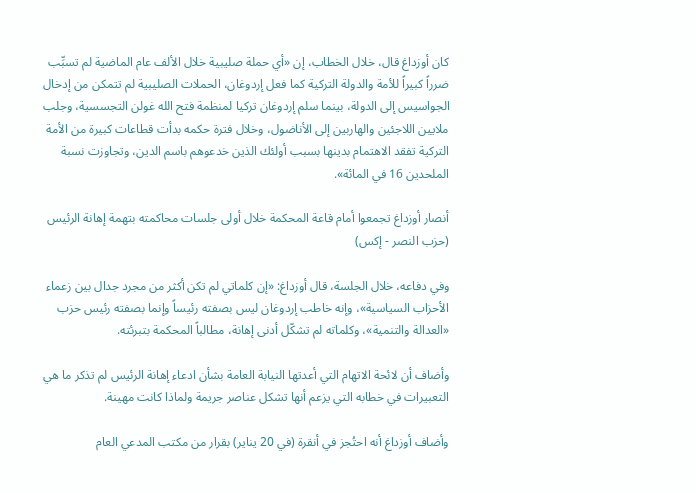كان أوزداغ قال، خلال الخطاب، إن «أي حملة صليبية خلال الألف عام الماضية لم تسبِّب ضرراً كبيراً للأمة والدولة التركية كما فعل إردوغان، الحملات الصليبية لم تتمكن من إدخال الجواسيس إلى الدولة، بينما سلم إردوغان تركيا لمنظمة فتح الله غولن التجسسية، وجلب ملايين اللاجئين والهاربين إلى الأناضول، وخلال فترة حكمه بدأت قطاعات كبيرة من الأمة التركية تفقد الاهتمام بدينها بسبب أولئك الذين خدعوهم باسم الدين، وتجاوزت نسبة الملحدين 16 في المائة».

أنصار أوزداغ تجمعوا أمام قاعة المحكمة خلال أولى جلسات محاكمته بتهمة إهانة الرئيس (حزب النصر - إكس)

وفي دفاعه، خلال الجلسة، قال أوزداغ: «إن كلماتي لم تكن أكثر من مجرد جدال بين زعماء الأحزاب السياسية»، وإنه خاطب إردوغان ليس بصفته رئيساً وإنما بصفته رئيس حزب «العدالة والتنمية»، وكلماته لم تشكّل أدنى إهانة، مطالباً المحكمة بتبرئته.

وأضاف أن لائحة الاتهام التي أعدتها النيابة العامة بشأن ادعاء إهانة الرئيس لم تذكر ما هي التعبيرات في خطابه التي يزعم أنها تشكل عناصر جريمة ولماذا كانت مهينة.

وأضاف أوزداغ أنه احتُجز في أنقرة (في 20 يناير) بقرار من مكتب المدعي العام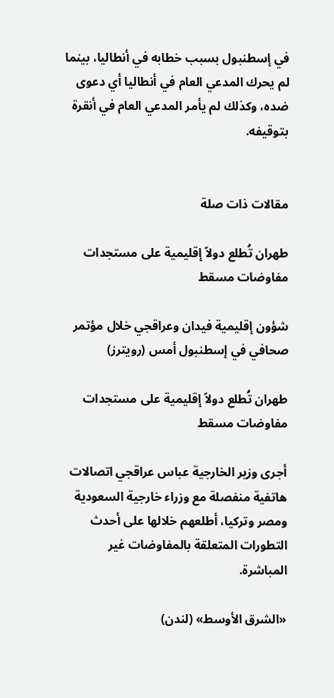في إسطنبول بسبب خطابه في أنطاليا، بينما لم يحرك المدعي العام في أنطاليا أي دعوى ضده، وكذلك لم يأمر المدعي العام في أنقرة بتوقيفه.


مقالات ذات صلة

طهران تُطلع دولاً إقليمية على مستجدات مفاوضات مسقط

شؤون إقليمية فيدان وعراقجي خلال مؤتمر صحافي في إسطنبول أمس (رويترز)

طهران تُطلع دولاً إقليمية على مستجدات مفاوضات مسقط

أجرى وزير الخارجية عباس عراقجي اتصالات هاتفية منفصلة مع وزراء خارجية السعودية ومصر وتركيا، أطلعهم خلالها على أحدث التطورات المتعلقة بالمفاوضات غير المباشرة.

«الشرق الأوسط» (لندن)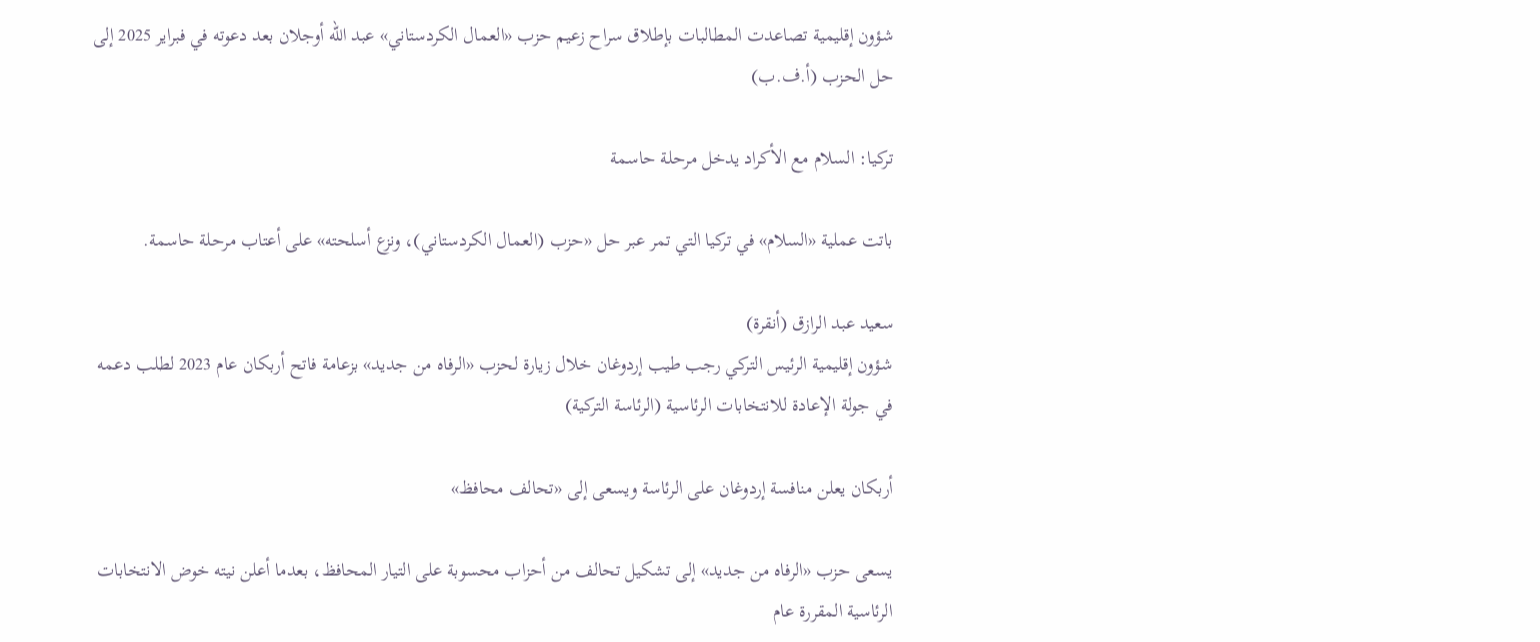شؤون إقليمية تصاعدت المطالبات بإطلاق سراح زعيم حزب «العمال الكردستاني» عبد الله أوجلان بعد دعوته في فبراير 2025 إلى حل الحزب (أ.ف.ب)

تركيا: السلام مع الأكراد يدخل مرحلة حاسمة

باتت عملية «السلام» في تركيا التي تمر عبر حل «حزب (العمال الكردستاني)، ونزع أسلحته» على أعتاب مرحلة حاسمة.

سعيد عبد الرازق (أنقرة)
شؤون إقليمية الرئيس التركي رجب طيب إردوغان خلال زيارة لحزب «الرفاه من جديد» بزعامة فاتح أربكان عام 2023 لطلب دعمه في جولة الإعادة للانتخابات الرئاسية (الرئاسة التركية)

أربكان يعلن منافسة إردوغان على الرئاسة ويسعى إلى «تحالف محافظ»

يسعى حزب «الرفاه من جديد» إلى تشكيل تحالف من أحزاب محسوبة على التيار المحافظ، بعدما أعلن نيته خوض الانتخابات الرئاسية المقررة عام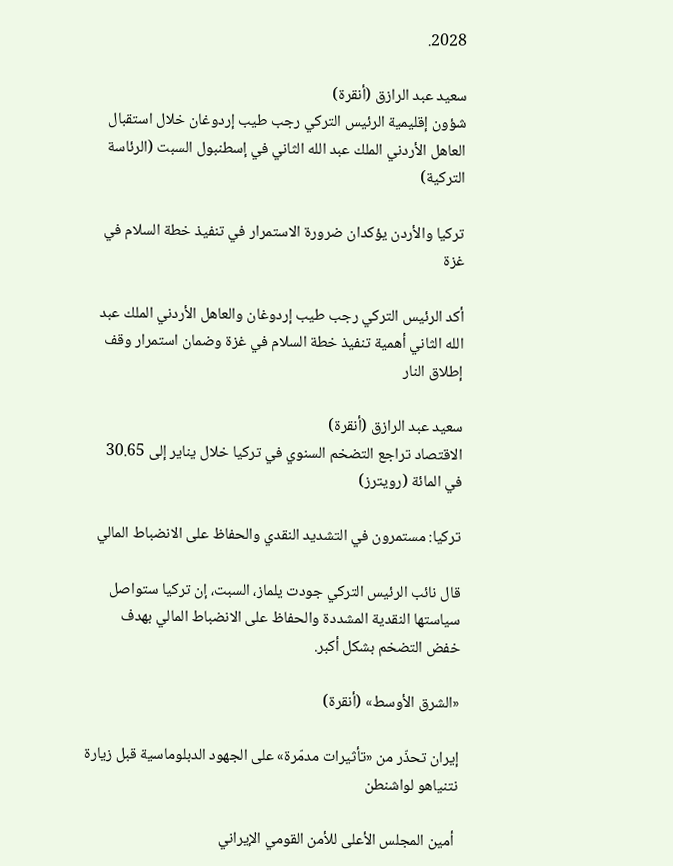2028.

سعيد عبد الرازق (أنقرة)
شؤون إقليمية الرئيس التركي رجب طيب إردوغان خلال استقبال العاهل الأردني الملك عبد الله الثاني في إسطنبول السبت (الرئاسة التركية)

تركيا والأردن يؤكدان ضرورة الاستمرار في تنفيذ خطة السلام في غزة

أكد الرئيس التركي رجب طيب إردوغان والعاهل الأردني الملك عبد الله الثاني أهمية تنفيذ خطة السلام في غزة وضمان استمرار وقف إطلاق النار

سعيد عبد الرازق (أنقرة)
الاقتصاد تراجع التضخم السنوي في تركيا خلال يناير إلى 30.65 في المائة (رويترز)

تركيا: مستمرون في التشديد النقدي والحفاظ على الانضباط المالي

قال نائب الرئيس التركي جودت يلماز، السبت، إن تركيا ستواصل سياستها النقدية المشددة والحفاظ على الانضباط المالي بهدف خفض التضخم بشكل أكبر.

«الشرق الأوسط» (أنقرة)

إيران تحذّر من «تأثيرات مدمّرة» على الجهود الدبلوماسية قبل زيارة نتنياهو لواشنطن

 أمين المجلس الأعلى للأمن القومي الإيراني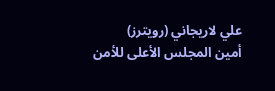علي لاريجاني (رويترز)
أمين المجلس الأعلى للأمن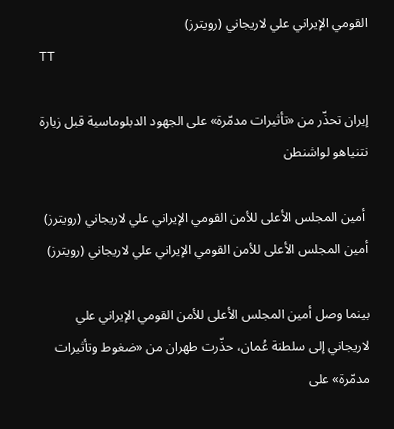القومي الإيراني علي لاريجاني (رويترز)
TT

إيران تحذّر من «تأثيرات مدمّرة» على الجهود الدبلوماسية قبل زيارة نتنياهو لواشنطن

 أمين المجلس الأعلى للأمن القومي الإيراني علي لاريجاني (رويترز)
أمين المجلس الأعلى للأمن القومي الإيراني علي لاريجاني (رويترز)

بينما وصل أمين المجلس الأعلى للأمن القومي الإيراني علي لاريجاني إلى سلطنة عُمان، حذّرت طهران من «ضغوط وتأثيرات مدمّرة» على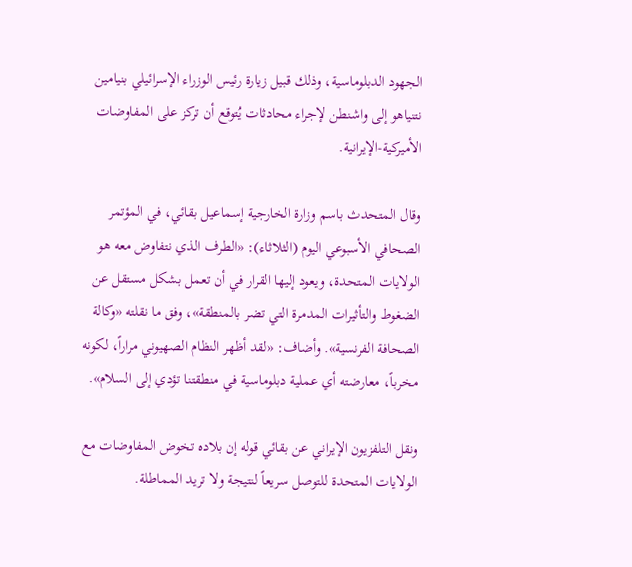الجهود الدبلوماسية، وذلك قبيل زيارة رئيس الوزراء الإسرائيلي بنيامين نتنياهو إلى واشنطن لإجراء محادثات يُتوقع أن تركز على المفاوضات الأميركية-الإيرانية.

وقال المتحدث باسم وزارة الخارجية إسماعيل بقائي، في المؤتمر الصحافي الأسبوعي اليوم (الثلاثاء): «الطرف الذي نتفاوض معه هو الولايات المتحدة، ويعود إليها القرار في أن تعمل بشكل مستقل عن الضغوط والتأثيرات المدمرة التي تضر بالمنطقة»، وفق ما نقلته «وكالة الصحافة الفرنسية». وأضاف: «لقد أظهر النظام الصهيوني مراراً، لكونه مخرباً، معارضته أي عملية دبلوماسية في منطقتنا تؤدي إلى السلام».

ونقل التلفزيون الإيراني عن بقائي قوله إن بلاده تخوض المفاوضات مع الولايات المتحدة للتوصل سريعاً لنتيجة ولا تريد المماطلة.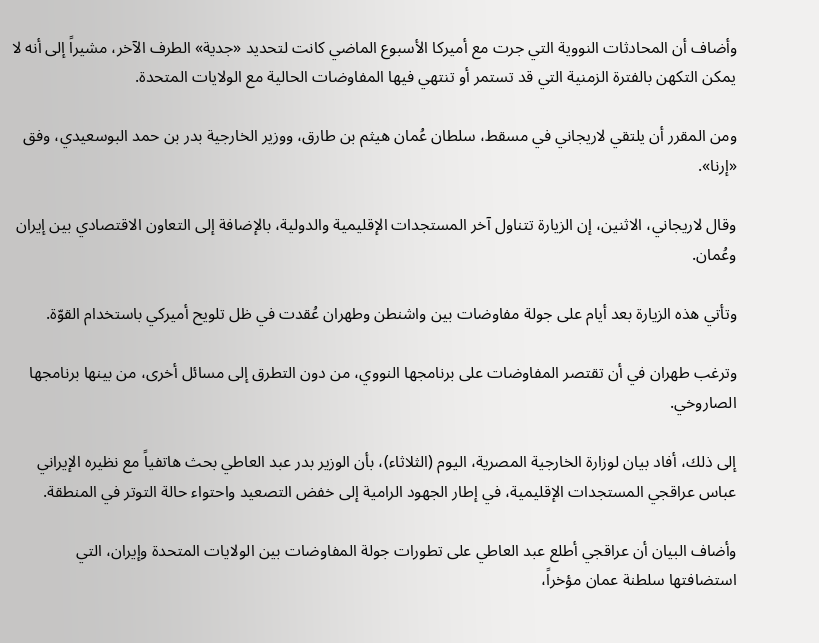وأضاف أن المحادثات النووية التي جرت مع أميركا الأسبوع الماضي كانت لتحديد «جدية» الطرف الآخر، مشيراً إلى أنه لا يمكن التكهن بالفترة الزمنية التي قد تستمر أو تنتهي فيها المفاوضات الحالية مع الولايات المتحدة.

ومن المقرر أن يلتقي لاريجاني في مسقط، سلطان عُمان هيثم بن طارق، ووزير الخارجية بدر بن حمد البوسعيدي، وفق «إرنا».

وقال لاريجاني، الاثنين، إن الزيارة تتناول آخر المستجدات الإقليمية والدولية، بالإضافة إلى التعاون الاقتصادي بين إيران وعُمان.

وتأتي هذه الزيارة بعد أيام على جولة مفاوضات بين واشنطن وطهران عُقدت في ظل تلويح أميركي باستخدام القوّة.

وترغب طهران في أن تقتصر المفاوضات على برنامجها النووي، من دون التطرق إلى مسائل أخرى، من بينها برنامجها الصاروخي.

إلى ذلك، أفاد بيان لوزارة الخارجية المصرية، اليوم (الثلاثاء)، بأن الوزير بدر عبد العاطي بحث هاتفياً مع نظيره الإيراني عباس عراقجي المستجدات الإقليمية، في إطار الجهود الرامية إلى خفض التصعيد واحتواء حالة التوتر في المنطقة.

وأضاف البيان أن عراقجي أطلع عبد العاطي على تطورات جولة المفاوضات بين الولايات المتحدة وإيران، التي استضافتها سلطنة عمان مؤخراً،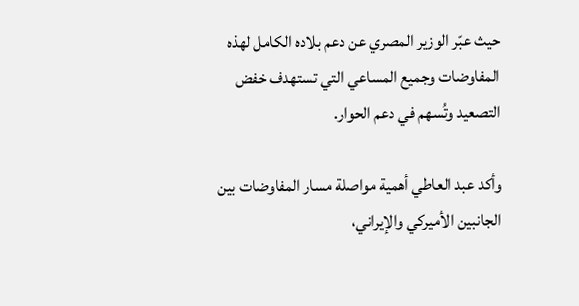حيث عبّر الوزير المصري عن دعم بلاده الكامل لهذه المفاوضات وجميع المساعي التي تستهدف خفض التصعيد وتُسهم في دعم الحوار.

وأكد عبد العاطي أهمية مواصلة مسار المفاوضات بين الجانبين الأميركي والإيراني،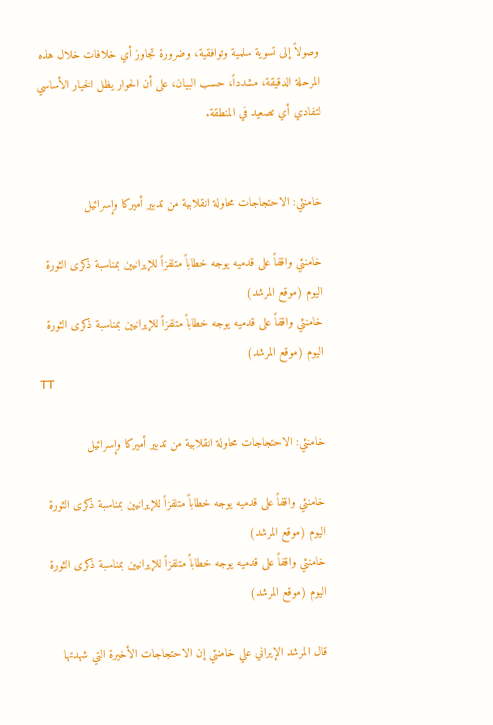وصولاً إلى تسوية سلمية وتوافقية، وضرورة تجاوز أي خلافات خلال هذه المرحلة الدقيقة، مشدداً، حسب البيان، على أن الحوار يظل الخيار الأساسي لتفادي أي تصعيد في المنطقة.


خامنئي: الاحتجاجات محاولة انقلابية من تدبير أميركا وإسرائيل

خامنئي واقفاً على قدميه يوجه خطاباً متلفزاً للإيرانيين بمناسبة ذكرى الثورة اليوم (موقع المرشد)
خامنئي واقفاً على قدميه يوجه خطاباً متلفزاً للإيرانيين بمناسبة ذكرى الثورة اليوم (موقع المرشد)
TT

خامنئي: الاحتجاجات محاولة انقلابية من تدبير أميركا وإسرائيل

خامنئي واقفاً على قدميه يوجه خطاباً متلفزاً للإيرانيين بمناسبة ذكرى الثورة اليوم (موقع المرشد)
خامنئي واقفاً على قدميه يوجه خطاباً متلفزاً للإيرانيين بمناسبة ذكرى الثورة اليوم (موقع المرشد)

قال المرشد الإيراني علي خامنئي إن الاحتجاجات الأخيرة التي شهدتها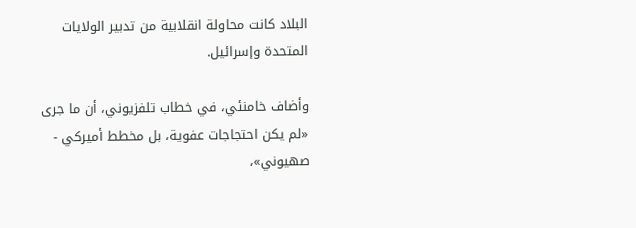البلاد كانت محاولة انقلابية من تدبير الولايات المتحدة وإسرائيل.

وأضاف خامنئي، في خطاب تلفزيوني، أن ما جرى «لم يكن احتجاجات عفوية، بل مخطط أميركي - صهيوني»،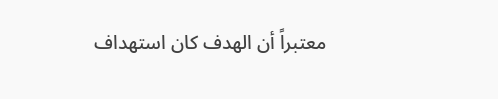معتبراً أن الهدف كان استهداف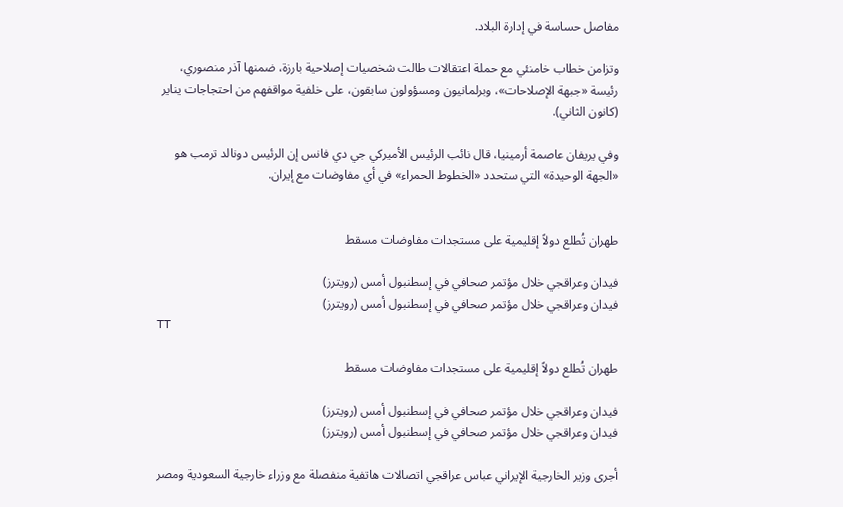مفاصل حساسة في إدارة البلاد.

وتزامن خطاب خامنئي مع حملة اعتقالات طالت شخصيات إصلاحية بارزة، ضمنها آذر منصوري، رئيسة «جبهة الإصلاحات»، وبرلمانيون ومسؤولون سابقون، على خلفية مواقفهم من احتجاجات يناير (كانون الثاني).

وفي يريفان عاصمة أرمينيا، قال نائب الرئيس الأميركي جي دي فانس إن الرئيس دونالد ترمب هو «الجهة الوحيدة» التي ستحدد «الخطوط الحمراء» في أي مفاوضات مع إيران.


طهران تُطلع دولاً إقليمية على مستجدات مفاوضات مسقط

فيدان وعراقجي خلال مؤتمر صحافي في إسطنبول أمس (رويترز)
فيدان وعراقجي خلال مؤتمر صحافي في إسطنبول أمس (رويترز)
TT

طهران تُطلع دولاً إقليمية على مستجدات مفاوضات مسقط

فيدان وعراقجي خلال مؤتمر صحافي في إسطنبول أمس (رويترز)
فيدان وعراقجي خلال مؤتمر صحافي في إسطنبول أمس (رويترز)

أجرى وزير الخارجية الإيراني عباس عراقجي اتصالات هاتفية منفصلة مع وزراء خارجية السعودية ومصر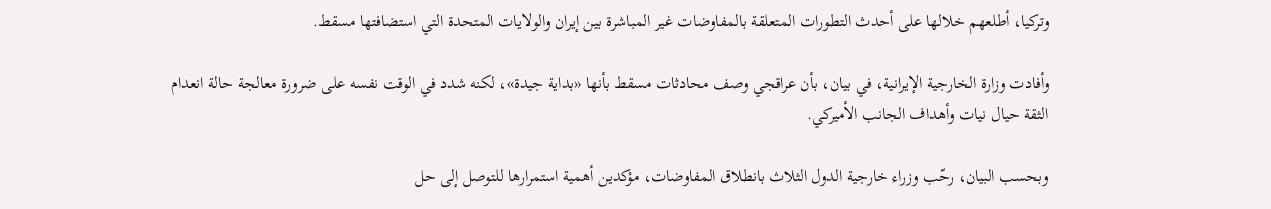وتركيا، أطلعهم خلالها على أحدث التطورات المتعلقة بالمفاوضات غير المباشرة بين إيران والولايات المتحدة التي استضافتها مسقط.

وأفادت وزارة الخارجية الإيرانية، في بيان، بأن عراقجي وصف محادثات مسقط بأنها «بداية جيدة»، لكنه شدد في الوقت نفسه على ضرورة معالجة حالة انعدام الثقة حيال نيات وأهداف الجانب الأميركي.

وبحسب البيان، رحّب وزراء خارجية الدول الثلاث بانطلاق المفاوضات، مؤكدين أهمية استمرارها للتوصل إلى حل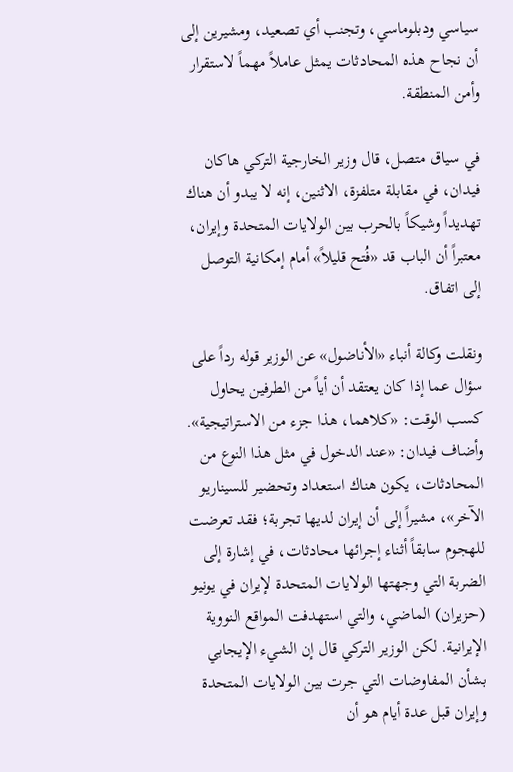سياسي ودبلوماسي، وتجنب أي تصعيد، ومشيرين إلى أن نجاح هذه المحادثات يمثل عاملاً مهماً لاستقرار وأمن المنطقة.

في سياق متصل، قال وزير الخارجية التركي هاكان فيدان، في مقابلة متلفزة، الاثنين، إنه لا يبدو أن هناك تهديداً وشيكاً بالحرب بين الولايات المتحدة وإيران، معتبراً أن الباب قد «فُتح قليلاً» أمام إمكانية التوصل إلى اتفاق.

ونقلت وكالة أنباء «الأناضول» عن الوزير قوله رداً على سؤال عما إذا كان يعتقد أن أياً من الطرفين يحاول كسب الوقت: «كلاهما، هذا جزء من الاستراتيجية». وأضاف فيدان: «عند الدخول في مثل هذا النوع من المحادثات، يكون هناك استعداد وتحضير للسيناريو الآخر»، مشيراً إلى أن إيران لديها تجربة؛ فقد تعرضت للهجوم سابقاً أثناء إجرائها محادثات، في إشارة إلى الضربة التي وجهتها الولايات المتحدة لإيران في يونيو (حزيران) الماضي، والتي استهدفت المواقع النووية الإيرانية. لكن الوزير التركي قال إن الشيء الإيجابي بشأن المفاوضات التي جرت بين الولايات المتحدة وإيران قبل عدة أيام هو أن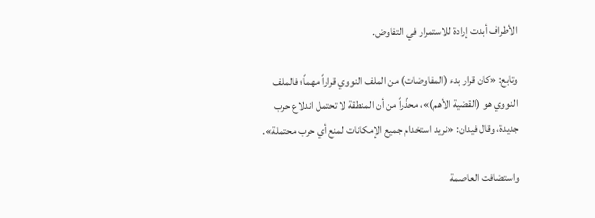الأطراف أبدت إرادة للاستمرار في التفاوض.

وتابع: «كان قرار بدء (المفاوضات) من الملف النووي قراراً مهماً؛ فالملف النووي هو (القضية الأهم)»، محذّراً من أن المنطقة لا تحتمل اندلاع حرب جديدة، وقال فيدان: «نريد استخدام جميع الإمكانات لمنع أي حرب محتملة».

واستضافت العاصمة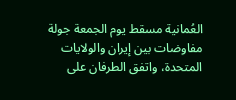العُمانية مسقط يوم الجمعة جولة مفاوضات بين إيران والولايات المتحدة، واتفق الطرفان على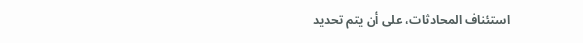استئناف المحادثات، على أن يتم تحديد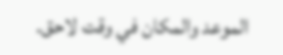الموعد والمكان في وقت لاحق.